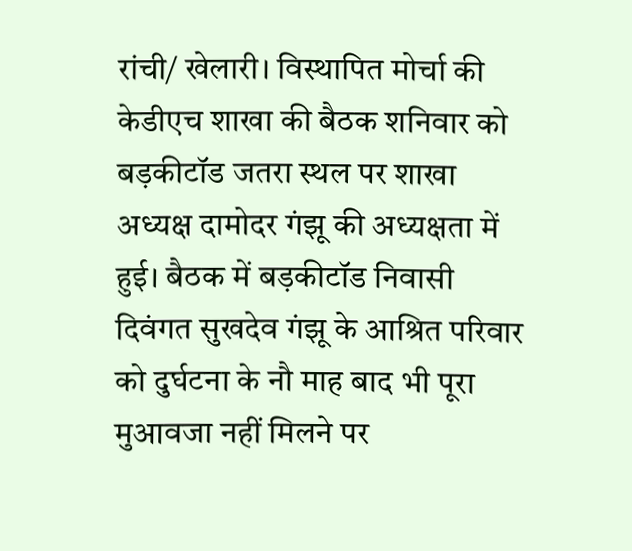रांची/ खेलारी। विस्थापित मोर्चा की केडीएच शाखा की बैठक शनिवार को बड़कीटॉड जतरा स्थल पर शाखा अध्यक्ष दामोदर गंझू की अध्यक्षता में हुई। बैठक में बड़कीटॉड निवासी दिवंगत सुखदेव गंझू के आश्रित परिवार को दुर्घटना के नौ माह बाद भी पूरा मुआवजा नहीं मिलने पर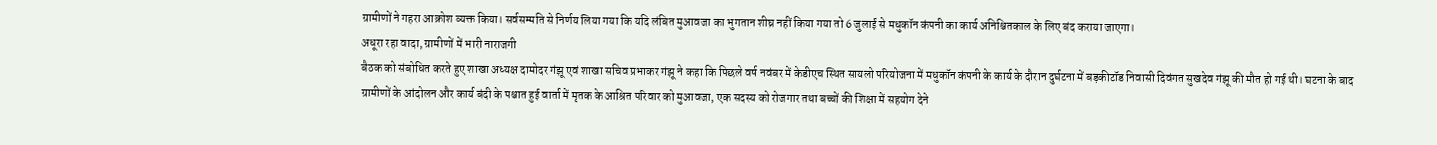ग्रामीणों ने गहरा आक्रोश व्यक्त किया। सर्वसम्मति से निर्णय लिया गया कि यदि लंबित मुआवजा का भुगतान शीघ्र नहीं किया गया तो 6 जुलाई से मधुकॉन कंपनी का कार्य अनिश्चितकाल के लिए बंद कराया जाएगा।
अधूरा रहा वादा, ग्रामीणों में भारी नाराजगी
बैठक को संबोधित करते हुए शाखा अध्यक्ष दामोदर गंझू एवं शाखा सचिव प्रभाकर गंझू ने कहा कि पिछले वर्ष नवंबर में केडीएच स्थित सायलो परियोजना में मधुकॉन कंपनी के कार्य के दौरान दुर्घटना में बड़कीटॉड निवासी दिवंगत सुखदेव गंझू की मौत हो गई थी। घटना के बाद ग्रामीणों के आंदोलन और कार्य बंदी के पश्चात हुई वार्ता में मृतक के आश्रित परिवार को मुआवजा, एक सदस्य को रोजगार तथा बच्चों की शिक्षा में सहयोग देने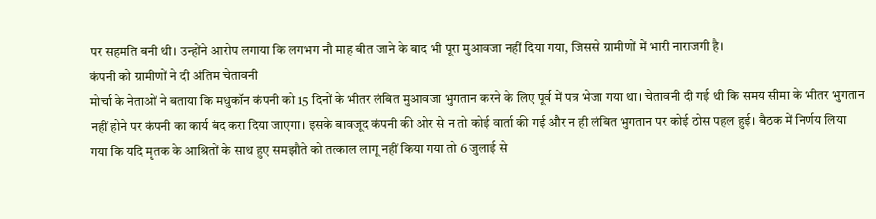पर सहमति बनी थी। उन्होंने आरोप लगाया कि लगभग नौ माह बीत जाने के बाद भी पूरा मुआवजा नहीं दिया गया, जिससे ग्रामीणों में भारी नाराजगी है।
कंपनी को ग्रामीणों ने दी अंतिम चेतावनी
मोर्चा के नेताओं ने बताया कि मधुकॉन कंपनी को 15 दिनों के भीतर लंबित मुआवजा भुगतान करने के लिए पूर्व में पत्र भेजा गया था। चेतावनी दी गई थी कि समय सीमा के भीतर भुगतान नहीं होने पर कंपनी का कार्य बंद करा दिया जाएगा। इसके बावजूद कंपनी की ओर से न तो कोई वार्ता की गई और न ही लंबित भुगतान पर कोई ठोस पहल हुई। बैठक में निर्णय लिया गया कि यदि मृतक के आश्रितों के साथ हुए समझौते को तत्काल लागू नहीं किया गया तो 6 जुलाई से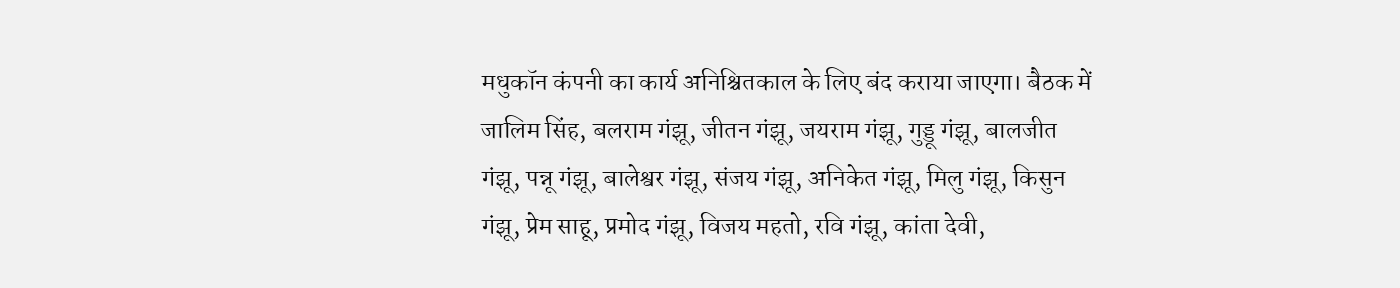मधुकॉन कंपनी का कार्य अनिश्चितकाल के लिए बंद कराया जाएगा। बैठक में जालिम सिंह, बलराम गंझू, जीतन गंझू, जयराम गंझू, गुड्डू गंझू, बालजीत गंझू, पन्नू गंझू, बालेश्वर गंझू, संजय गंझू, अनिकेत गंझू, मिलु गंझू, किसुन गंझू, प्रेम साहू, प्रमोद गंझू, विजय महतो, रवि गंझू, कांता देवी,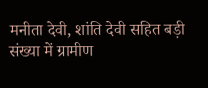मनीता देवी, शांति देवी सहित बड़ी संख्या में ग्रामीण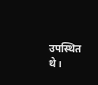उपस्थित थे।